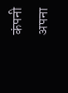कंपनी अपना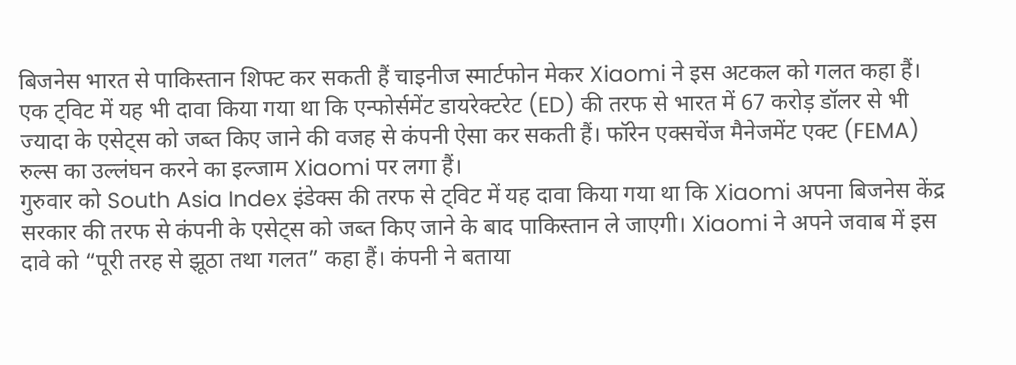बिजनेस भारत से पाकिस्तान शिफ्ट कर सकती हैं चाइनीज स्मार्टफोन मेकर Xiaomi ने इस अटकल को गलत कहा हैं। एक ट्विट में यह भी दावा किया गया था कि एन्फोर्समेंट डायरेक्टरेट (ED) की तरफ से भारत में 67 करोड़ डॉलर से भी ज्यादा के एसेट्स को जब्त किए जाने की वजह से कंपनी ऐसा कर सकती हैं। फॉरेन एक्सचेंज मैनेजमेंट एक्ट (FEMA) रुल्स का उल्लंघन करने का इल्जाम Xiaomi पर लगा हैं।
गुरुवार को South Asia Index इंडेक्स की तरफ से ट्विट में यह दावा किया गया था कि Xiaomi अपना बिजनेस केंद्र सरकार की तरफ से कंपनी के एसेट्स को जब्त किए जाने के बाद पाकिस्तान ले जाएगी। Xiaomi ने अपने जवाब में इस दावे को “पूरी तरह से झूठा तथा गलत” कहा हैं। कंपनी ने बताया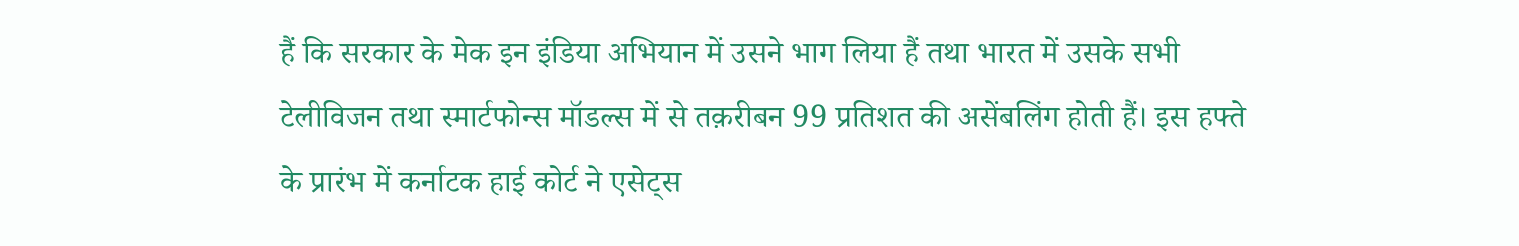हैं कि सरकार के मेक इन इंडिया अभियान में उसने भाग लिया हैं तथा भारत में उसके सभी टेलीविजन तथा स्मार्टफोन्स मॉडल्स में से तक़रीबन 99 प्रतिशत की असेंबलिंग होती हैं। इस हफ्ते के प्रारंभ में कर्नाटक हाई कोर्ट ने एसेट्स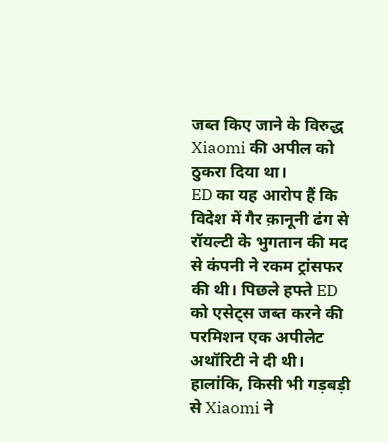जब्त किए जाने के विरुद्ध Xiaomi की अपील को ठुकरा दिया था।
ED का यह आरोप हैं कि विदेश में गैर क़ानूनी ढंग से रॉयल्टी के भुगतान की मद से कंपनी ने रकम ट्रांसफर की थी। पिछले हफ्ते ED को एसेट्स जब्त करने की परमिशन एक अपीलेट अथॉरिटी ने दी थी। हालांकि, किसी भी गड़बड़ी से Xiaomi ने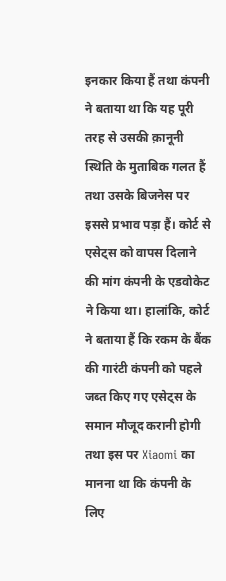इनकार किया हैं तथा कंपनी ने बताया था कि यह पूरी तरह से उसकी क़ानूनी स्थिति के मुताबिक गलत हैं तथा उसके बिजनेस पर इससे प्रभाव पड़ा हैं। कोर्ट से एसेट्स को वापस दिलाने की मांग कंपनी के एडवोकेट ने किया था। हालांकि, कोर्ट ने बताया हैं कि रकम के बैंक की गारंटी कंपनी को पहले जब्त किए गए एसेट्स के समान मौजूद करानी होगी तथा इस पर Xiaomi का मानना था कि कंपनी के लिए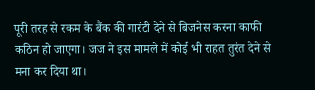पूरी तरह से रकम के बैंक की गारंटी देने से बिजनेस करना काफी कठिन हो जाएगा। जज ने इस मामले में कोई भी राहत तुरंत देने से मना कर दिया था।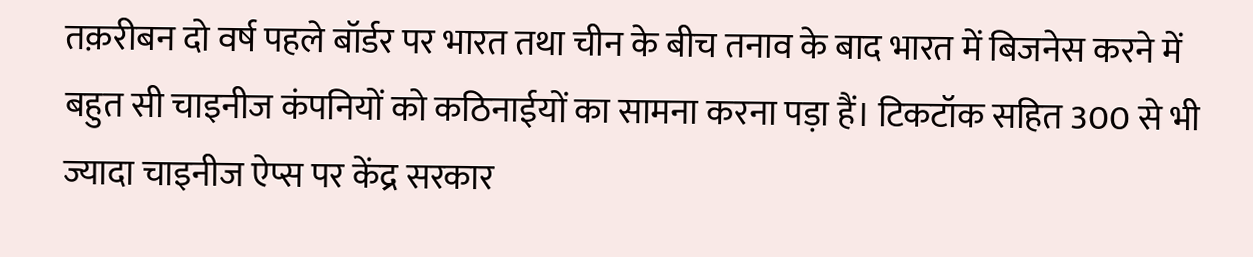तक़रीबन दो वर्ष पहले बॉर्डर पर भारत तथा चीन के बीच तनाव के बाद भारत में बिजनेस करने में बहुत सी चाइनीज कंपनियों को कठिनाईयों का सामना करना पड़ा हैं। टिकटॉक सहित 300 से भी ज्यादा चाइनीज ऐप्स पर केंद्र सरकार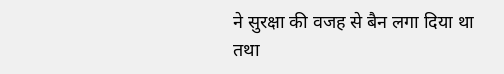ने सुरक्षा की वजह से बैन लगा दिया था तथा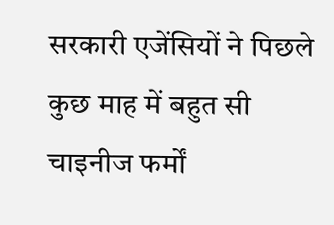सरकारी एजेंसियों ने पिछले कुछ माह में बहुत सी चाइनीज फर्मों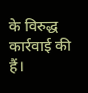के विरुद्ध कार्रवाई की हैं।